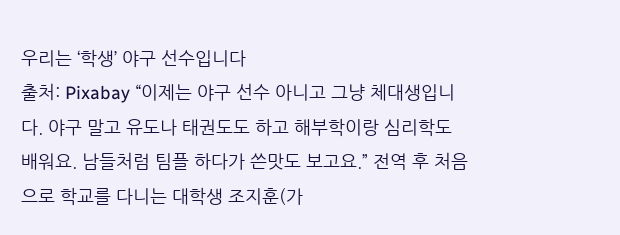우리는 ‘학생’ 야구 선수입니다
출처: Pixabay “이제는 야구 선수 아니고 그냥 체대생입니다. 야구 말고 유도나 태권도도 하고 해부학이랑 심리학도 배워요. 남들처럼 팀플 하다가 쓴맛도 보고요.” 전역 후 처음으로 학교를 다니는 대학생 조지훈(가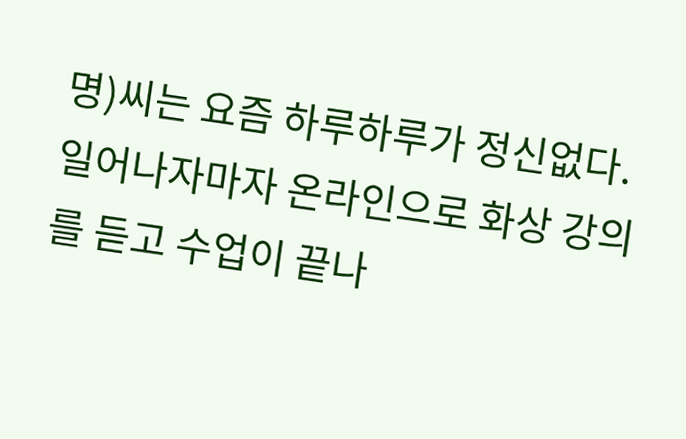명)씨는 요즘 하루하루가 정신없다. 일어나자마자 온라인으로 화상 강의를 듣고 수업이 끝나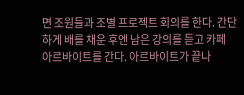면 조원들과 조별 프로젝트 회의를 한다. 간단하게 배를 채운 후엔 남은 강의를 듣고 카페 아르바이트를 간다. 아르바이트가 끝나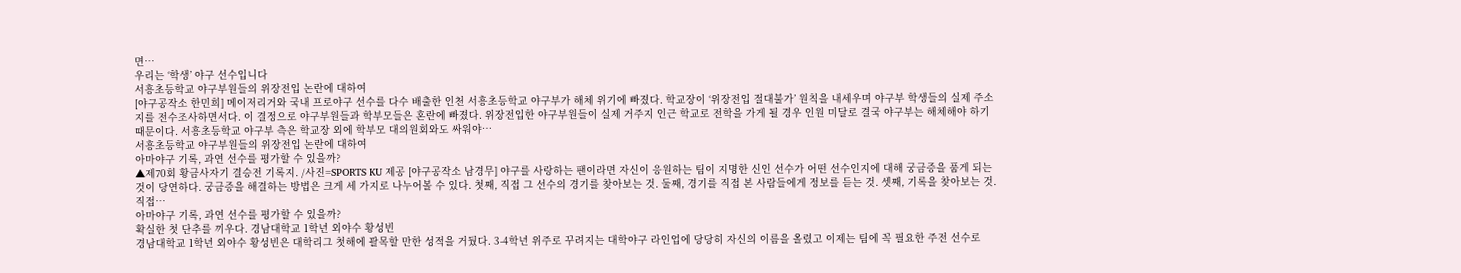면…
우리는 ‘학생’ 야구 선수입니다
서흥초등학교 야구부원들의 위장전입 논란에 대하여
[야구공작소 한민희] 메이저리거와 국내 프로야구 선수를 다수 배출한 인천 서흥초등학교 야구부가 해체 위기에 빠졌다. 학교장이 ‘위장전입 절대불가’ 원칙을 내세우며 야구부 학생들의 실제 주소지를 전수조사하면서다. 이 결정으로 야구부원들과 학부모들은 혼란에 빠졌다. 위장전입한 야구부원들이 실제 거주지 인근 학교로 전학을 가게 될 경우 인원 미달로 결국 야구부는 해체해야 하기 때문이다. 서흥초등학교 야구부 측은 학교장 외에 학부모 대의원회와도 싸워야…
서흥초등학교 야구부원들의 위장전입 논란에 대하여
아마야구 기록, 과연 선수를 평가할 수 있을까?
▲제70회 황금사자기 결승전 기록지. /사진=SPORTS KU 제공 [야구공작소 남경무] 야구를 사랑하는 팬이라면 자신이 응원하는 팀이 지명한 신인 선수가 어떤 선수인지에 대해 궁금증을 품게 되는 것이 당연하다. 궁금증을 해결하는 방법은 크게 세 가지로 나누어볼 수 있다. 첫째, 직접 그 선수의 경기를 찾아보는 것. 둘째, 경기를 직접 본 사람들에게 정보를 듣는 것. 셋째, 기록을 찾아보는 것. 직접…
아마야구 기록, 과연 선수를 평가할 수 있을까?
확실한 첫 단추를 끼우다. 경남대학교 1학년 외야수 황성빈
경남대학교 1학년 외야수 황성빈은 대학리그 첫해에 괄목할 만한 성적을 거뒀다. 3-4학년 위주로 꾸려지는 대학야구 라인업에 당당히 자신의 이름을 올렸고 이제는 팀에 꼭 필요한 주전 선수로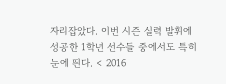자리잡았다. 이번 시즌 실력 발휘에 성공한 1학년 선수들 중에서도 특히 눈에 띈다. < 2016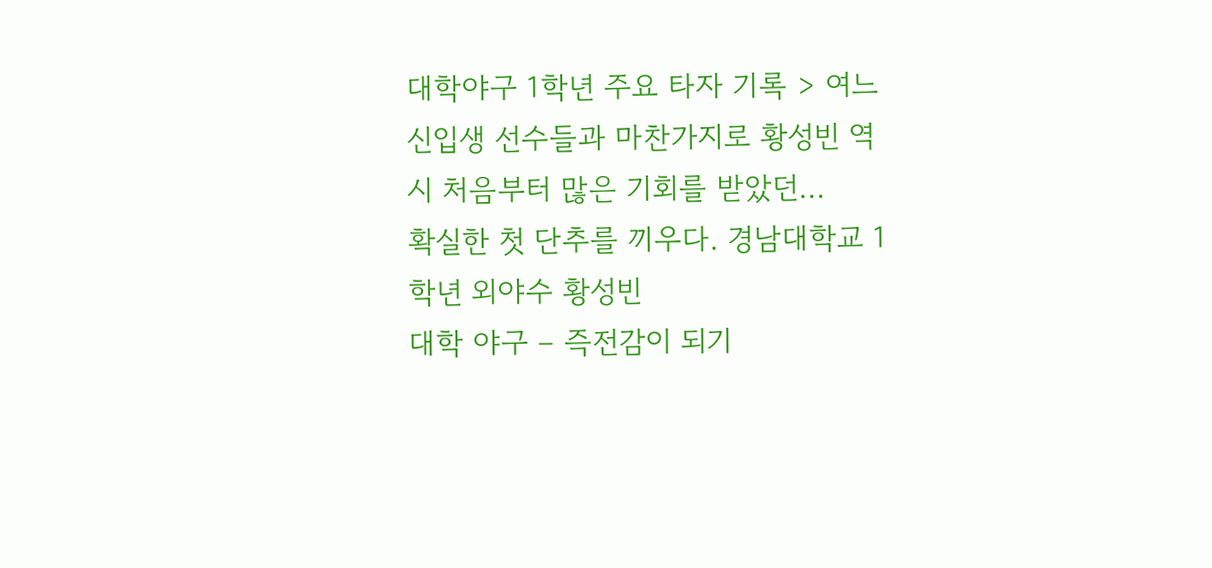대학야구 1학년 주요 타자 기록 > 여느 신입생 선수들과 마찬가지로 황성빈 역시 처음부터 많은 기회를 받았던…
확실한 첫 단추를 끼우다. 경남대학교 1학년 외야수 황성빈
대학 야구 – 즉전감이 되기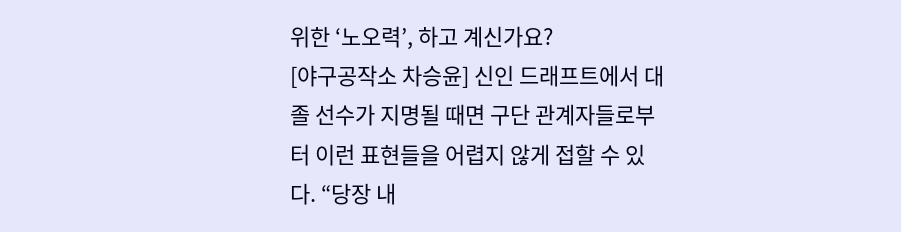위한 ‘노오력’, 하고 계신가요?
[야구공작소 차승윤] 신인 드래프트에서 대졸 선수가 지명될 때면 구단 관계자들로부터 이런 표현들을 어렵지 않게 접할 수 있다. “당장 내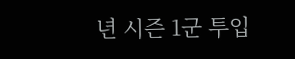년 시즌 1군 투입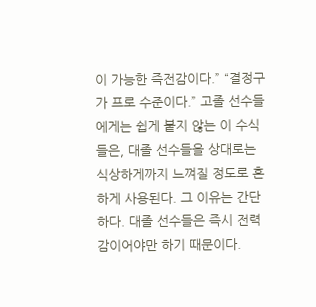이 가능한 즉전감이다.” “결정구가 프로 수준이다.” 고졸 선수들에게는 쉽게 붙지 않는 이 수식들은, 대졸 선수들을 상대로는 식상하게까지 느껴질 정도로 흔하게 사용된다. 그 이유는 간단하다. 대졸 선수들은 즉시 전력감이어야만 하기 때문이다.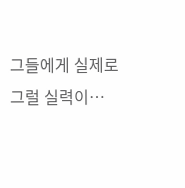그들에게 실제로 그럴 실력이…